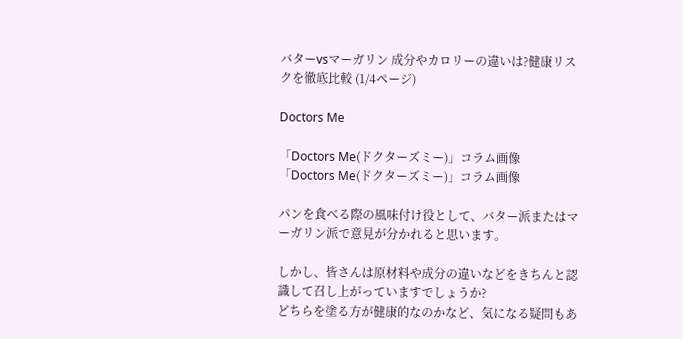バターvsマーガリン 成分やカロリーの違いは?健康リスクを徹底比較 (1/4ページ)

Doctors Me

「Doctors Me(ドクターズミー)」コラム画像
「Doctors Me(ドクターズミー)」コラム画像

パンを食べる際の風味付け役として、バター派またはマーガリン派で意見が分かれると思います。

しかし、皆さんは原材料や成分の違いなどをきちんと認識して召し上がっていますでしょうか?
どちらを塗る方が健康的なのかなど、気になる疑問もあ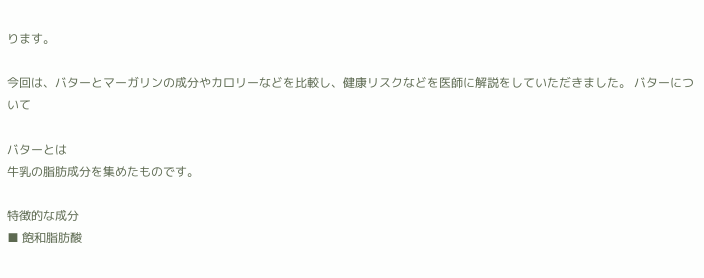ります。

今回は、バターとマーガリンの成分やカロリーなどを比較し、健康リスクなどを医師に解説をしていただきました。 バターについて

バターとは
牛乳の脂肪成分を集めたものです。

特徴的な成分
■ 飽和脂肪酸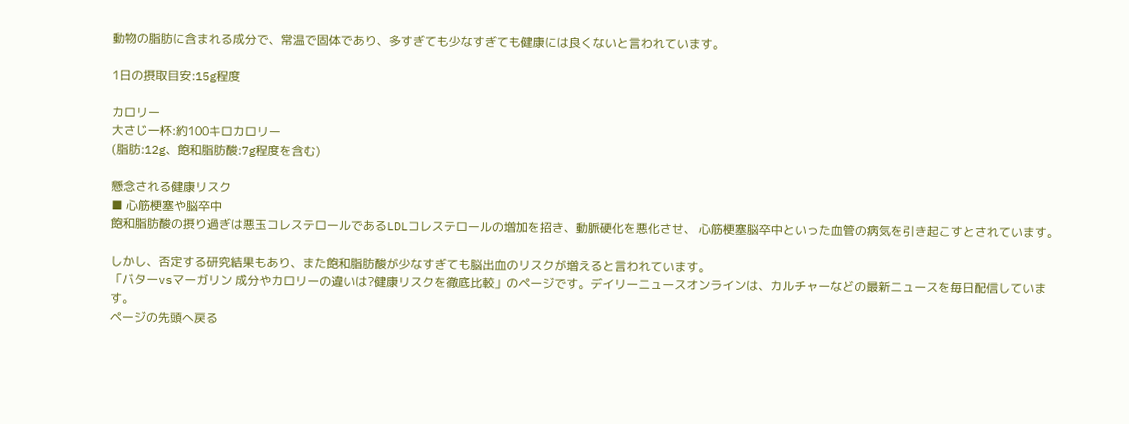動物の脂肪に含まれる成分で、常温で固体であり、多すぎても少なすぎても健康には良くないと言われています。

1日の摂取目安:15g程度

カロリー
大さじ一杯:約100キロカロリー
(脂肪:12g、飽和脂肪酸:7g程度を含む)

懸念される健康リスク
■ 心筋梗塞や脳卒中
飽和脂肪酸の摂り過ぎは悪玉コレステロールであるLDLコレステロールの増加を招き、動脈硬化を悪化させ、 心筋梗塞脳卒中といった血管の病気を引き起こすとされています。

しかし、否定する研究結果もあり、また飽和脂肪酸が少なすぎても脳出血のリスクが増えると言われています。
「バターvsマーガリン 成分やカロリーの違いは?健康リスクを徹底比較」のページです。デイリーニュースオンラインは、カルチャーなどの最新ニュースを毎日配信しています。
ページの先頭へ戻る